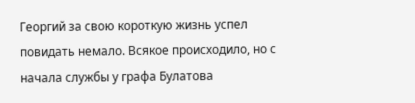Георгий за свою короткую жизнь успел повидать немало. Всякое происходило, но с начала службы у графа Булатова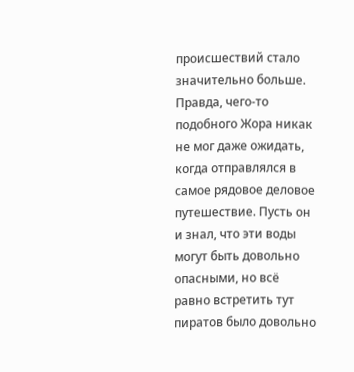происшествий стало значительно больше.
Правда, чего-то подобного Жора никак не мог даже ожидать, когда отправлялся в самое рядовое деловое путешествие. Пусть он и знал, что эти воды могут быть довольно опасными, но всё равно встретить тут пиратов было довольно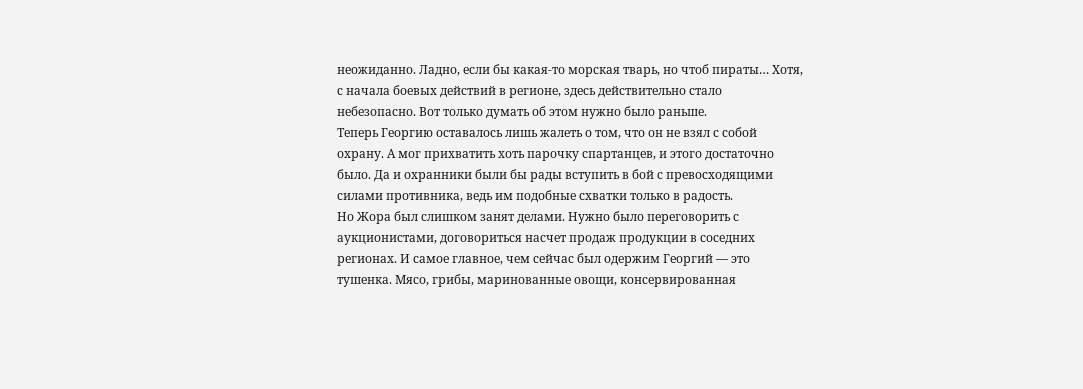неожиданно. Ладно, если бы какая-то морская тварь, но чтоб пираты… Хотя, с начала боевых действий в регионе, здесь действительно стало небезопасно. Вот только думать об этом нужно было раньше.
Теперь Георгию оставалось лишь жалеть о том, что он не взял с собой охрану. А мог прихватить хоть парочку спартанцев, и этого достаточно было. Да и охранники были бы рады вступить в бой с превосходящими силами противника, ведь им подобные схватки только в радость.
Но Жора был слишком занят делами. Нужно было переговорить с аукционистами, договориться насчет продаж продукции в соседних регионах. И самое главное, чем сейчас был одержим Георгий — это тушенка. Мясо, грибы, маринованные овощи, консервированная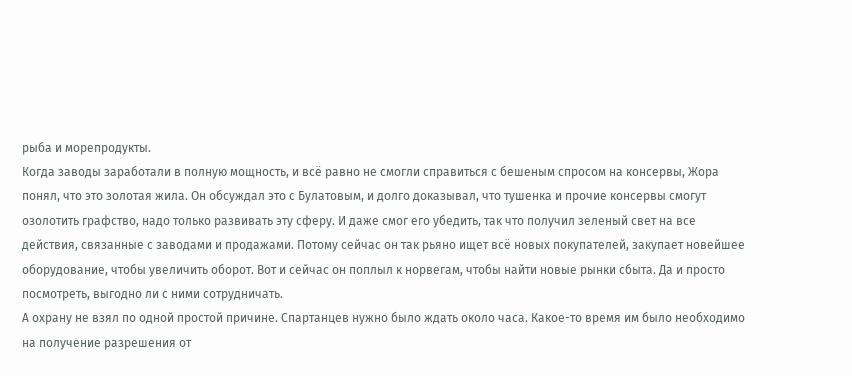рыба и морепродукты.
Когда заводы заработали в полную мощность, и всё равно не смогли справиться с бешеным спросом на консервы, Жора понял, что это золотая жила. Он обсуждал это с Булатовым, и долго доказывал, что тушенка и прочие консервы смогут озолотить графство, надо только развивать эту сферу. И даже смог его убедить, так что получил зеленый свет на все действия, связанные с заводами и продажами. Потому сейчас он так рьяно ищет всё новых покупателей, закупает новейшее оборудование, чтобы увеличить оборот. Вот и сейчас он поплыл к норвегам, чтобы найти новые рынки сбыта. Да и просто посмотреть, выгодно ли с ними сотрудничать.
А охрану не взял по одной простой причине. Спартанцев нужно было ждать около часа. Какое-то время им было необходимо на получение разрешения от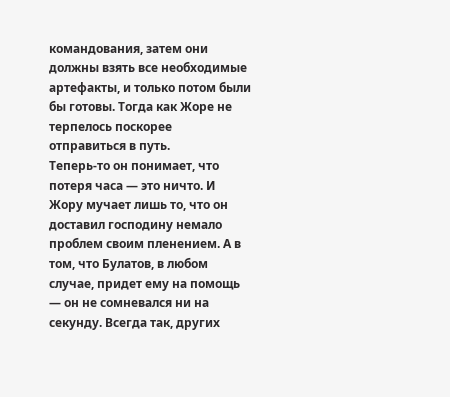командования, затем они должны взять все необходимые артефакты, и только потом были бы готовы. Тогда как Жоре не терпелось поскорее отправиться в путь.
Теперь-то он понимает, что потеря часа — это ничто. И Жору мучает лишь то, что он доставил господину немало проблем своим пленением. А в том, что Булатов, в любом случае, придет ему на помощь — он не сомневался ни на секунду. Всегда так, других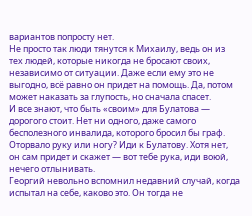вариантов попросту нет.
Не просто так люди тянутся к Михаилу, ведь он из тех людей, которые никогда не бросают своих, независимо от ситуации. Даже если ему это не выгодно, всё равно он придет на помощь. Да, потом может наказать за глупость, но сначала спасет.
И все знают, что быть «своим» для Булатова — дорогого стоит. Нет ни одного, даже самого бесполезного инвалида, которого бросил бы граф. Оторвало руку или ногу? Иди к Булатову. Хотя нет, он сам придет и скажет — вот тебе рука, иди воюй, нечего отлынивать.
Георгий невольно вспомнил недавний случай, когда испытал на себе, каково это. Он тогда не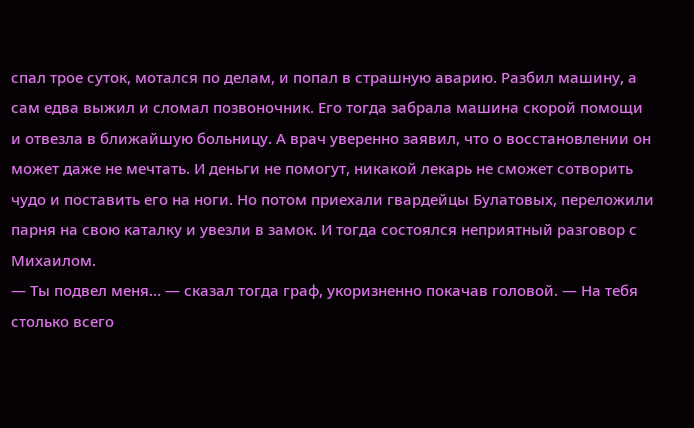спал трое суток, мотался по делам, и попал в страшную аварию. Разбил машину, а сам едва выжил и сломал позвоночник. Его тогда забрала машина скорой помощи и отвезла в ближайшую больницу. А врач уверенно заявил, что о восстановлении он может даже не мечтать. И деньги не помогут, никакой лекарь не сможет сотворить чудо и поставить его на ноги. Но потом приехали гвардейцы Булатовых, переложили парня на свою каталку и увезли в замок. И тогда состоялся неприятный разговор с Михаилом.
— Ты подвел меня… — сказал тогда граф, укоризненно покачав головой. — На тебя столько всего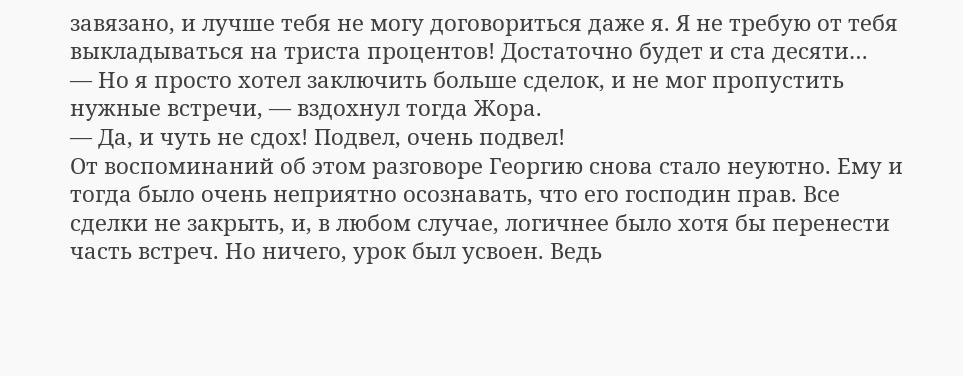завязано, и лучше тебя не могу договориться даже я. Я не требую от тебя выкладываться на триста процентов! Достаточно будет и ста десяти…
— Но я просто хотел заключить больше сделок, и не мог пропустить нужные встречи, — вздохнул тогда Жора.
— Да, и чуть не сдох! Подвел, очень подвел!
От воспоминаний об этом разговоре Георгию снова стало неуютно. Ему и тогда было очень неприятно осознавать, что его господин прав. Все сделки не закрыть, и, в любом случае, логичнее было хотя бы перенести часть встреч. Но ничего, урок был усвоен. Ведь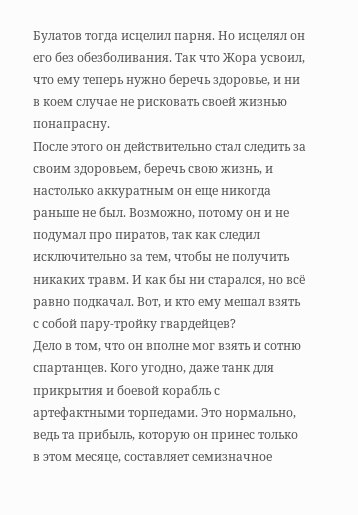Булатов тогда исцелил парня. Но исцелял он его без обезболивания. Так что Жора усвоил, что ему теперь нужно беречь здоровье, и ни в коем случае не рисковать своей жизнью понапрасну.
После этого он действительно стал следить за своим здоровьем, беречь свою жизнь, и настолько аккуратным он еще никогда раньше не был. Возможно, потому он и не подумал про пиратов, так как следил исключительно за тем, чтобы не получить никаких травм. И как бы ни старался, но всё равно подкачал. Вот, и кто ему мешал взять с собой пару-тройку гвардейцев?
Дело в том, что он вполне мог взять и сотню спартанцев. Кого угодно, даже танк для прикрытия и боевой корабль с артефактными торпедами. Это нормально, ведь та прибыль, которую он принес только в этом месяце, составляет семизначное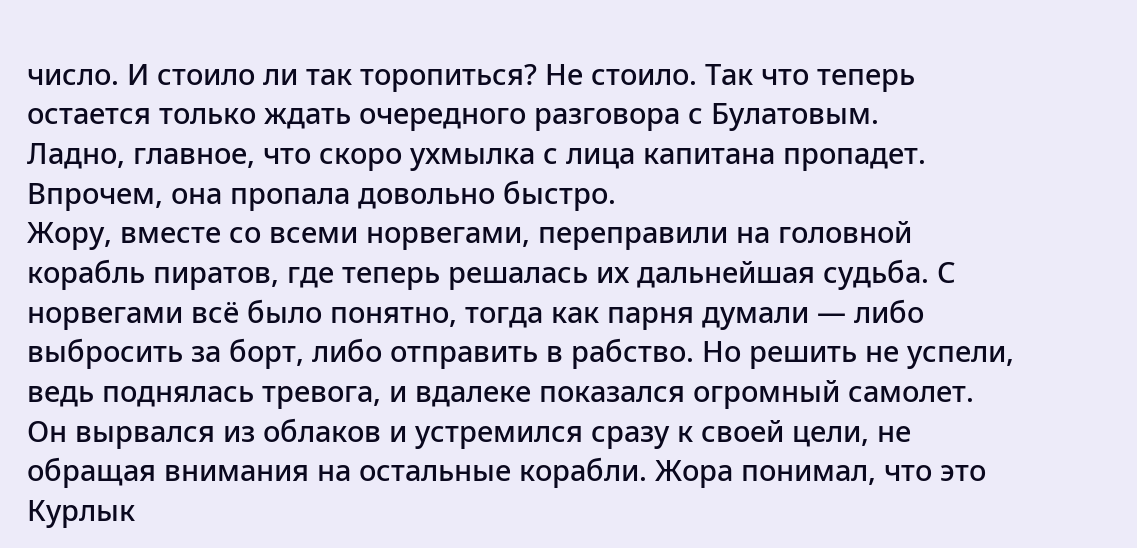число. И стоило ли так торопиться? Не стоило. Так что теперь остается только ждать очередного разговора с Булатовым.
Ладно, главное, что скоро ухмылка с лица капитана пропадет. Впрочем, она пропала довольно быстро.
Жору, вместе со всеми норвегами, переправили на головной корабль пиратов, где теперь решалась их дальнейшая судьба. С норвегами всё было понятно, тогда как парня думали — либо выбросить за борт, либо отправить в рабство. Но решить не успели, ведь поднялась тревога, и вдалеке показался огромный самолет.
Он вырвался из облаков и устремился сразу к своей цели, не обращая внимания на остальные корабли. Жора понимал, что это Курлык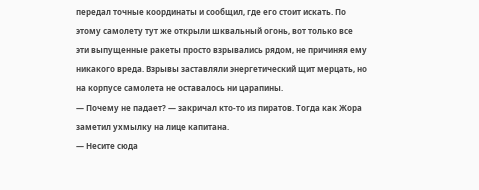передал точные координаты и сообщил, где его стоит искать. По этому самолету тут же открыли шквальный огонь, вот только все эти выпущенные ракеты просто взрывались рядом, не причиняя ему никакого вреда. Взрывы заставляли энергетический щит мерцать, но на корпусе самолета не оставалось ни царапины.
— Почему не падает? — закричал кто-то из пиратов. Тогда как Жора заметил ухмылку на лице капитана.
— Несите сюда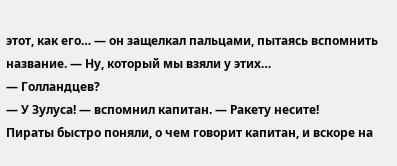этот, как его… — он защелкал пальцами, пытаясь вспомнить название. — Ну, который мы взяли у этих…
— Голландцев?
— У Зулуса! — вспомнил капитан. — Ракету несите!
Пираты быстро поняли, о чем говорит капитан, и вскоре на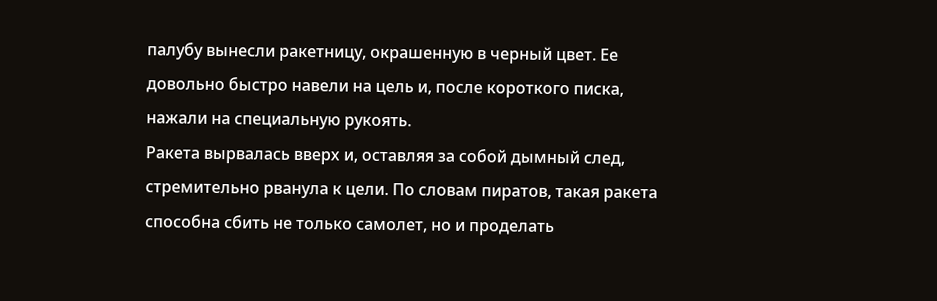палубу вынесли ракетницу, окрашенную в черный цвет. Ее довольно быстро навели на цель и, после короткого писка, нажали на специальную рукоять.
Ракета вырвалась вверх и, оставляя за собой дымный след, стремительно рванула к цели. По словам пиратов, такая ракета способна сбить не только самолет, но и проделать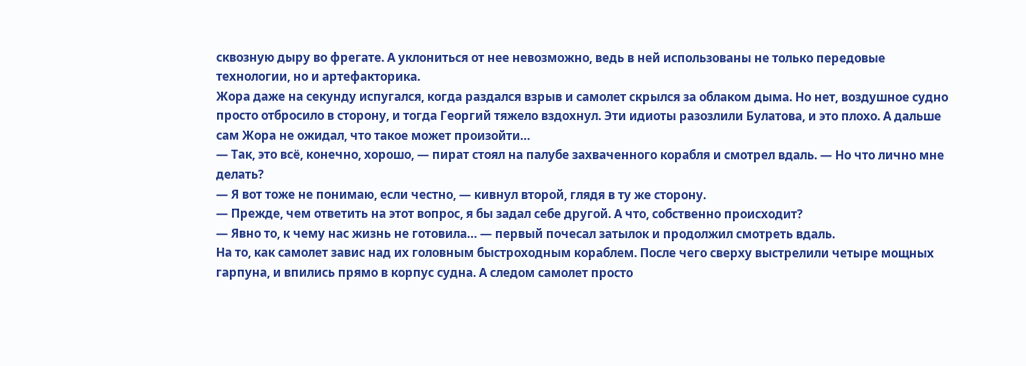сквозную дыру во фрегате. А уклониться от нее невозможно, ведь в ней использованы не только передовые технологии, но и артефакторика.
Жора даже на секунду испугался, когда раздался взрыв и самолет скрылся за облаком дыма. Но нет, воздушное судно просто отбросило в сторону, и тогда Георгий тяжело вздохнул. Эти идиоты разозлили Булатова, и это плохо. А дальше сам Жора не ожидал, что такое может произойти…
— Так, это всё, конечно, хорошо, — пират стоял на палубе захваченного корабля и смотрел вдаль. — Но что лично мне делать?
— Я вот тоже не понимаю, если честно, — кивнул второй, глядя в ту же сторону.
— Прежде, чем ответить на этот вопрос, я бы задал себе другой. А что, собственно происходит?
— Явно то, к чему нас жизнь не готовила… — первый почесал затылок и продолжил смотреть вдаль.
На то, как самолет завис над их головным быстроходным кораблем. После чего сверху выстрелили четыре мощных гарпуна, и впились прямо в корпус судна. А следом самолет просто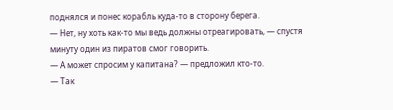поднялся и понес корабль куда-то в сторону берега.
— Нет, ну хоть как-то мы ведь должны отреагировать, — спустя минуту один из пиратов смог говорить.
— А может спросим у капитана? — предложил кто-то.
— Так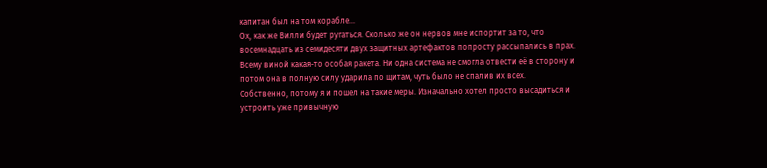капитан был на том корабле…
Ох, как же Вилли будет ругаться. Сколько же он нервов мне испортит за то, что восемнадцать из семидесяти двух защитных артефактов попросту рассыпались в прах. Всему виной какая-то особая ракета. Ни одна система не смогла отвести её в сторону и потом она в полную силу ударила по щитам, чуть было не спалив их всех.
Собственно, потому я и пошел на такие меры. Изначально хотел просто высадиться и устроить уже привычную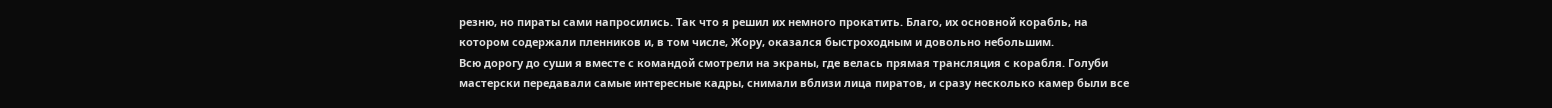резню, но пираты сами напросились. Так что я решил их немного прокатить. Благо, их основной корабль, на котором содержали пленников и, в том числе, Жору, оказался быстроходным и довольно небольшим.
Всю дорогу до суши я вместе с командой смотрели на экраны, где велась прямая трансляция с корабля. Голуби мастерски передавали самые интересные кадры, снимали вблизи лица пиратов, и сразу несколько камер были все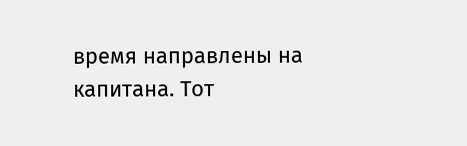время направлены на капитана. Тот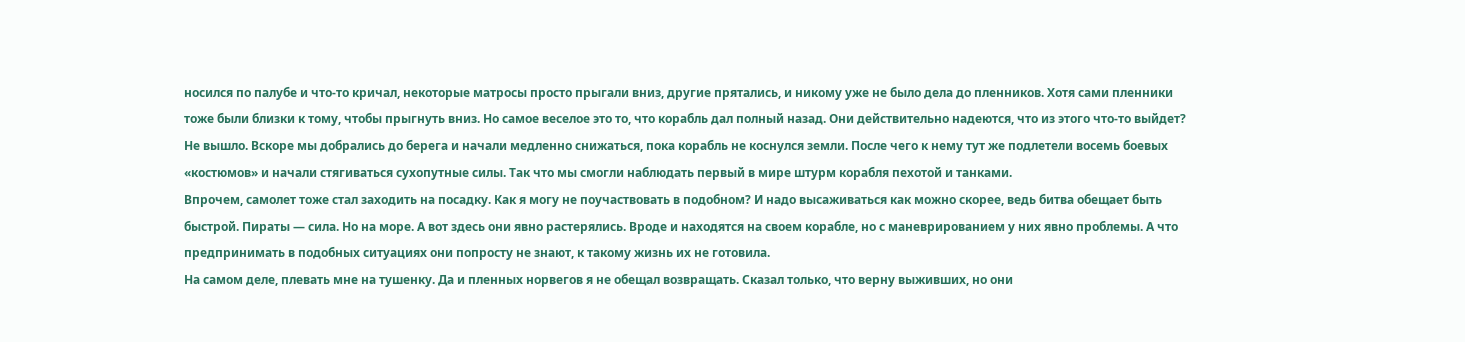носился по палубе и что-то кричал, некоторые матросы просто прыгали вниз, другие прятались, и никому уже не было дела до пленников. Хотя сами пленники тоже были близки к тому, чтобы прыгнуть вниз. Но самое веселое это то, что корабль дал полный назад. Они действительно надеются, что из этого что-то выйдет?
Не вышло. Вскоре мы добрались до берега и начали медленно снижаться, пока корабль не коснулся земли. После чего к нему тут же подлетели восемь боевых «костюмов» и начали стягиваться сухопутные силы. Так что мы смогли наблюдать первый в мире штурм корабля пехотой и танками.
Впрочем, самолет тоже стал заходить на посадку. Как я могу не поучаствовать в подобном? И надо высаживаться как можно скорее, ведь битва обещает быть быстрой. Пираты — сила. Но на море. А вот здесь они явно растерялись. Вроде и находятся на своем корабле, но с маневрированием у них явно проблемы. А что предпринимать в подобных ситуациях они попросту не знают, к такому жизнь их не готовила.
На самом деле, плевать мне на тушенку. Да и пленных норвегов я не обещал возвращать. Сказал только, что верну выживших, но они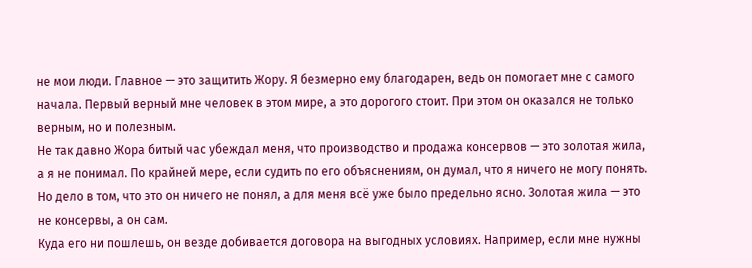не мои люди. Главное — это защитить Жору. Я безмерно ему благодарен, ведь он помогает мне с самого начала. Первый верный мне человек в этом мире, а это дорогого стоит. При этом он оказался не только верным, но и полезным.
Не так давно Жора битый час убеждал меня, что производство и продажа консервов — это золотая жила, а я не понимал. По крайней мере, если судить по его объяснениям, он думал, что я ничего не могу понять. Но дело в том, что это он ничего не понял, а для меня всё уже было предельно ясно. Золотая жила — это не консервы, а он сам.
Куда его ни пошлешь, он везде добивается договора на выгодных условиях. Например, если мне нужны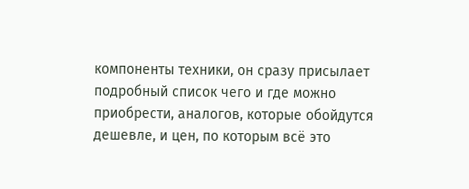компоненты техники, он сразу присылает подробный список чего и где можно приобрести, аналогов, которые обойдутся дешевле, и цен, по которым всё это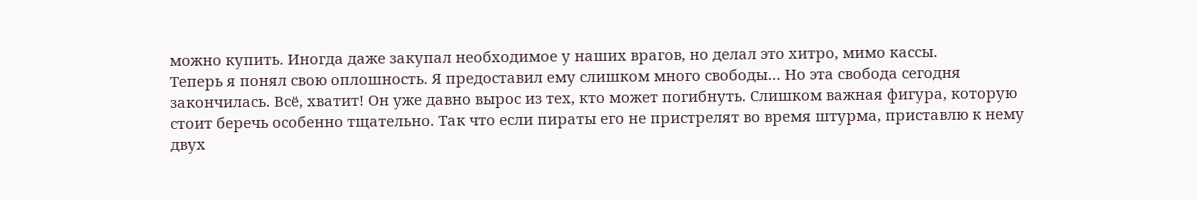можно купить. Иногда даже закупал необходимое у наших врагов, но делал это хитро, мимо кассы.
Теперь я понял свою оплошность. Я предоставил ему слишком много свободы… Но эта свобода сегодня закончилась. Всё, хватит! Он уже давно вырос из тех, кто может погибнуть. Слишком важная фигура, которую стоит беречь особенно тщательно. Так что если пираты его не пристрелят во время штурма, приставлю к нему двух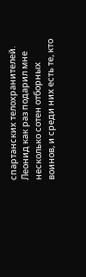спартанских телохранителей. Леонид как раз подарил мне несколько сотен отборных воинов, и среди них есть те, кто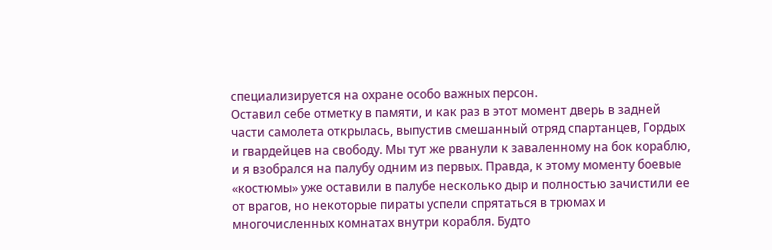специализируется на охране особо важных персон.
Оставил себе отметку в памяти, и как раз в этот момент дверь в задней части самолета открылась, выпустив смешанный отряд спартанцев, Гордых и гвардейцев на свободу. Мы тут же рванули к заваленному на бок кораблю, и я взобрался на палубу одним из первых. Правда, к этому моменту боевые «костюмы» уже оставили в палубе несколько дыр и полностью зачистили ее от врагов, но некоторые пираты успели спрятаться в трюмах и многочисленных комнатах внутри корабля. Будто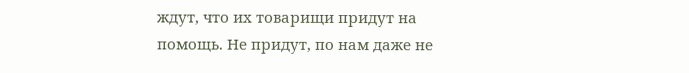ждут, что их товарищи придут на помощь. Не придут, по нам даже не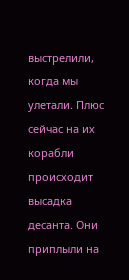выстрелили, когда мы улетали. Плюс сейчас на их корабли происходит высадка десанта. Они приплыли на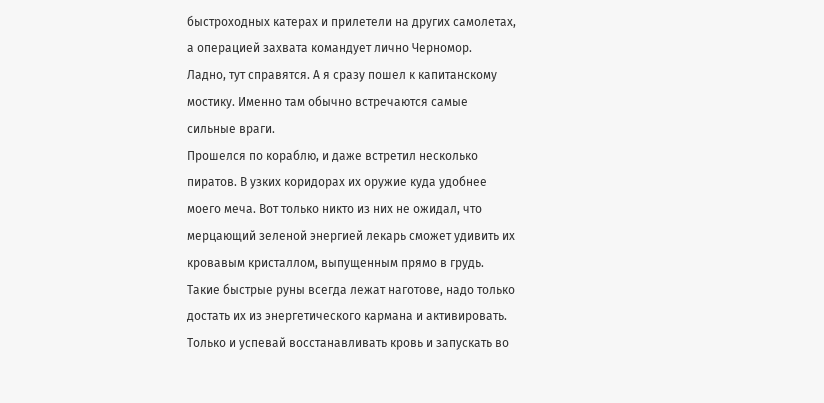быстроходных катерах и прилетели на других самолетах, а операцией захвата командует лично Черномор.
Ладно, тут справятся. А я сразу пошел к капитанскому мостику. Именно там обычно встречаются самые сильные враги.
Прошелся по кораблю, и даже встретил несколько пиратов. В узких коридорах их оружие куда удобнее моего меча. Вот только никто из них не ожидал, что мерцающий зеленой энергией лекарь сможет удивить их кровавым кристаллом, выпущенным прямо в грудь. Такие быстрые руны всегда лежат наготове, надо только достать их из энергетического кармана и активировать. Только и успевай восстанавливать кровь и запускать во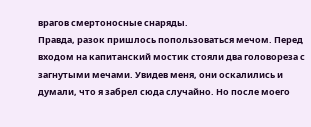врагов смертоносные снаряды.
Правда, разок пришлось попользоваться мечом. Перед входом на капитанский мостик стояли два головореза с загнутыми мечами. Увидев меня, они оскалились и думали, что я забрел сюда случайно. Но после моего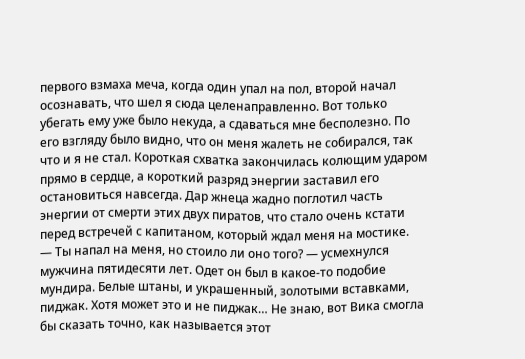первого взмаха меча, когда один упал на пол, второй начал осознавать, что шел я сюда целенаправленно. Вот только убегать ему уже было некуда, а сдаваться мне бесполезно. По его взгляду было видно, что он меня жалеть не собирался, так что и я не стал. Короткая схватка закончилась колющим ударом прямо в сердце, а короткий разряд энергии заставил его остановиться навсегда. Дар жнеца жадно поглотил часть энергии от смерти этих двух пиратов, что стало очень кстати перед встречей с капитаном, который ждал меня на мостике.
— Ты напал на меня, но стоило ли оно того? — усмехнулся мужчина пятидесяти лет. Одет он был в какое-то подобие мундира. Белые штаны, и украшенный, золотыми вставками, пиджак. Хотя может это и не пиджак… Не знаю, вот Вика смогла бы сказать точно, как называется этот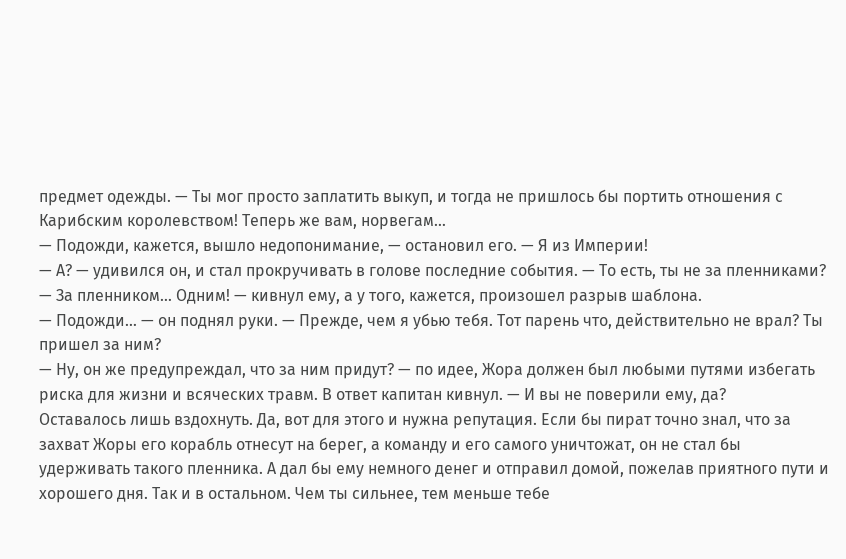предмет одежды. — Ты мог просто заплатить выкуп, и тогда не пришлось бы портить отношения с Карибским королевством! Теперь же вам, норвегам…
— Подожди, кажется, вышло недопонимание, — остановил его. — Я из Империи!
— А? — удивился он, и стал прокручивать в голове последние события. — То есть, ты не за пленниками?
— За пленником… Одним! — кивнул ему, а у того, кажется, произошел разрыв шаблона.
— Подожди… — он поднял руки. — Прежде, чем я убью тебя. Тот парень что, действительно не врал? Ты пришел за ним?
— Ну, он же предупреждал, что за ним придут? — по идее, Жора должен был любыми путями избегать риска для жизни и всяческих травм. В ответ капитан кивнул. — И вы не поверили ему, да?
Оставалось лишь вздохнуть. Да, вот для этого и нужна репутация. Если бы пират точно знал, что за захват Жоры его корабль отнесут на берег, а команду и его самого уничтожат, он не стал бы удерживать такого пленника. А дал бы ему немного денег и отправил домой, пожелав приятного пути и хорошего дня. Так и в остальном. Чем ты сильнее, тем меньше тебе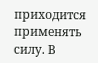приходится применять силу. В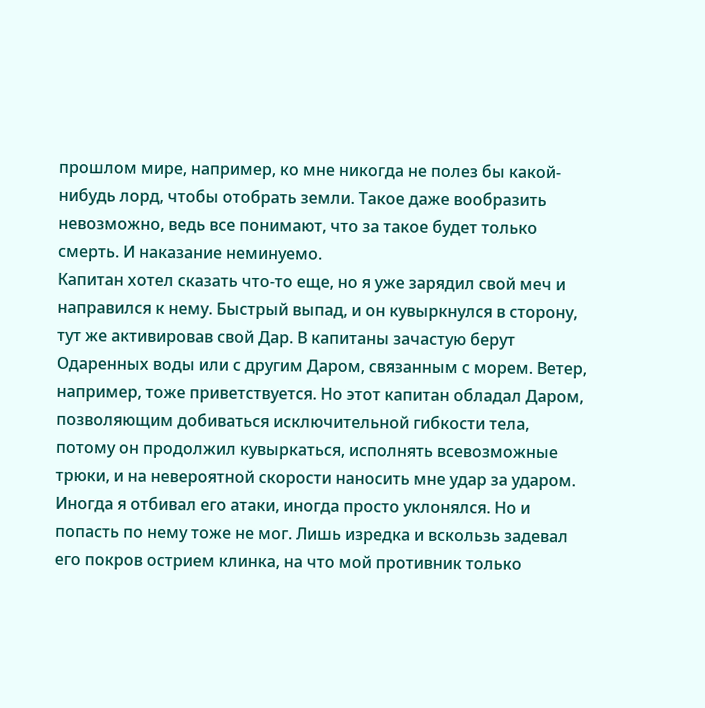прошлом мире, например, ко мне никогда не полез бы какой-нибудь лорд, чтобы отобрать земли. Такое даже вообразить невозможно, ведь все понимают, что за такое будет только смерть. И наказание неминуемо.
Капитан хотел сказать что-то еще, но я уже зарядил свой меч и направился к нему. Быстрый выпад, и он кувыркнулся в сторону, тут же активировав свой Дар. В капитаны зачастую берут Одаренных воды или с другим Даром, связанным с морем. Ветер, например, тоже приветствуется. Но этот капитан обладал Даром, позволяющим добиваться исключительной гибкости тела, потому он продолжил кувыркаться, исполнять всевозможные трюки, и на невероятной скорости наносить мне удар за ударом.
Иногда я отбивал его атаки, иногда просто уклонялся. Но и попасть по нему тоже не мог. Лишь изредка и вскользь задевал его покров острием клинка, на что мой противник только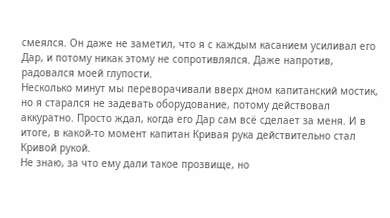смеялся. Он даже не заметил, что я с каждым касанием усиливал его Дар, и потому никак этому не сопротивлялся. Даже напротив, радовался моей глупости.
Несколько минут мы переворачивали вверх дном капитанский мостик, но я старался не задевать оборудование, потому действовал аккуратно. Просто ждал, когда его Дар сам всё сделает за меня. И в итоге, в какой-то момент капитан Кривая рука действительно стал Кривой рукой.
Не знаю, за что ему дали такое прозвище, но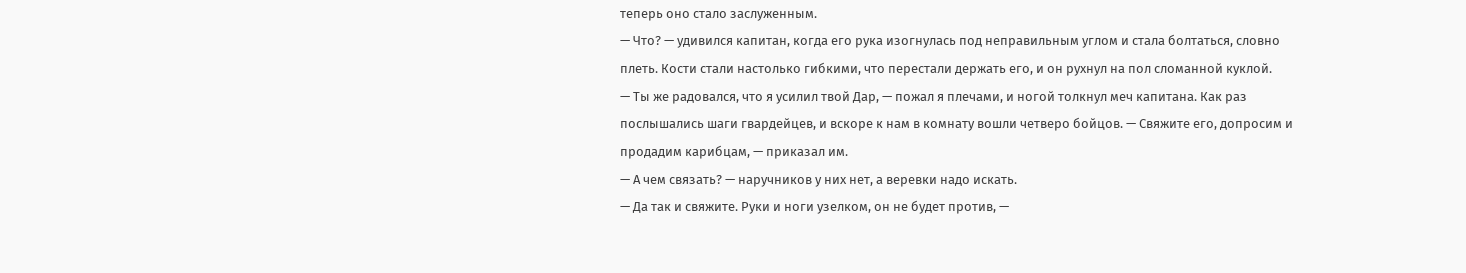теперь оно стало заслуженным.
— Что? — удивился капитан, когда его рука изогнулась под неправильным углом и стала болтаться, словно плеть. Кости стали настолько гибкими, что перестали держать его, и он рухнул на пол сломанной куклой.
— Ты же радовался, что я усилил твой Дар, — пожал я плечами, и ногой толкнул меч капитана. Как раз послышались шаги гвардейцев, и вскоре к нам в комнату вошли четверо бойцов. — Свяжите его, допросим и продадим карибцам, — приказал им.
— А чем связать? — наручников у них нет, а веревки надо искать.
— Да так и свяжите. Руки и ноги узелком, он не будет против, —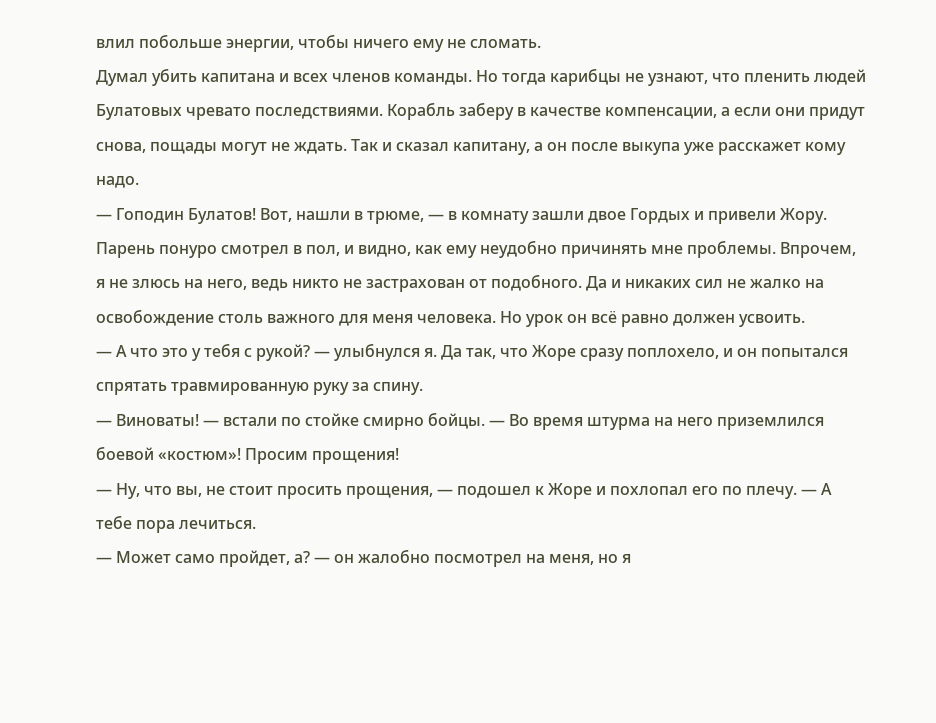влил побольше энергии, чтобы ничего ему не сломать.
Думал убить капитана и всех членов команды. Но тогда карибцы не узнают, что пленить людей Булатовых чревато последствиями. Корабль заберу в качестве компенсации, а если они придут снова, пощады могут не ждать. Так и сказал капитану, а он после выкупа уже расскажет кому надо.
— Гоподин Булатов! Вот, нашли в трюме, — в комнату зашли двое Гордых и привели Жору. Парень понуро смотрел в пол, и видно, как ему неудобно причинять мне проблемы. Впрочем, я не злюсь на него, ведь никто не застрахован от подобного. Да и никаких сил не жалко на освобождение столь важного для меня человека. Но урок он всё равно должен усвоить.
— А что это у тебя с рукой? — улыбнулся я. Да так, что Жоре сразу поплохело, и он попытался спрятать травмированную руку за спину.
— Виноваты! — встали по стойке смирно бойцы. — Во время штурма на него приземлился боевой «костюм»! Просим прощения!
— Ну, что вы, не стоит просить прощения, — подошел к Жоре и похлопал его по плечу. — А тебе пора лечиться.
— Может само пройдет, а? — он жалобно посмотрел на меня, но я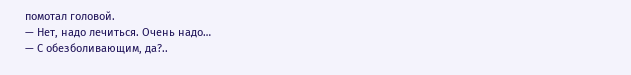помотал головой.
— Нет, надо лечиться. Очень надо…
— С обезболивающим, да?..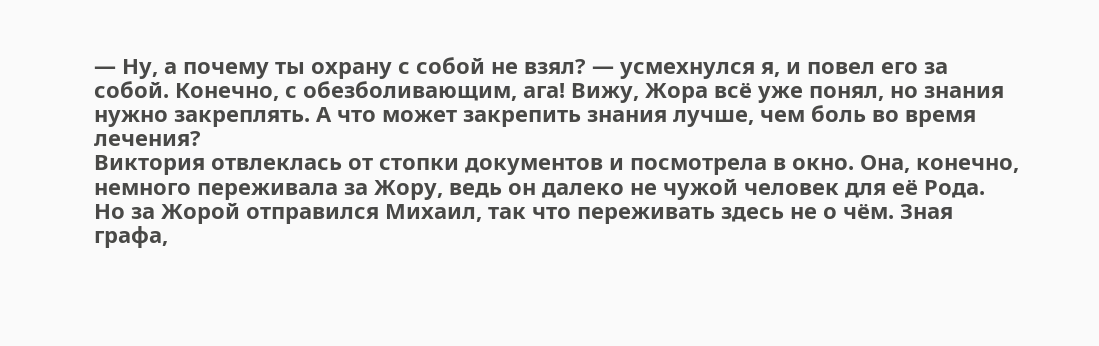— Ну, а почему ты охрану с собой не взял? — усмехнулся я, и повел его за собой. Конечно, с обезболивающим, ага! Вижу, Жора всё уже понял, но знания нужно закреплять. А что может закрепить знания лучше, чем боль во время лечения?
Виктория отвлеклась от стопки документов и посмотрела в окно. Она, конечно, немного переживала за Жору, ведь он далеко не чужой человек для её Рода. Но за Жорой отправился Михаил, так что переживать здесь не о чём. Зная графа,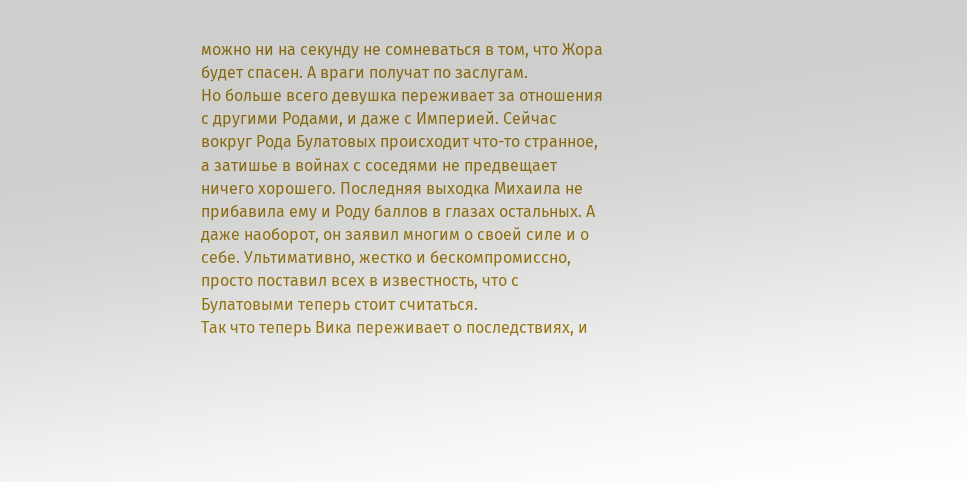можно ни на секунду не сомневаться в том, что Жора будет спасен. А враги получат по заслугам.
Но больше всего девушка переживает за отношения с другими Родами, и даже с Империей. Сейчас вокруг Рода Булатовых происходит что-то странное, а затишье в войнах с соседями не предвещает ничего хорошего. Последняя выходка Михаила не прибавила ему и Роду баллов в глазах остальных. А даже наоборот, он заявил многим о своей силе и о себе. Ультимативно, жестко и бескомпромиссно, просто поставил всех в известность, что с Булатовыми теперь стоит считаться.
Так что теперь Вика переживает о последствиях, и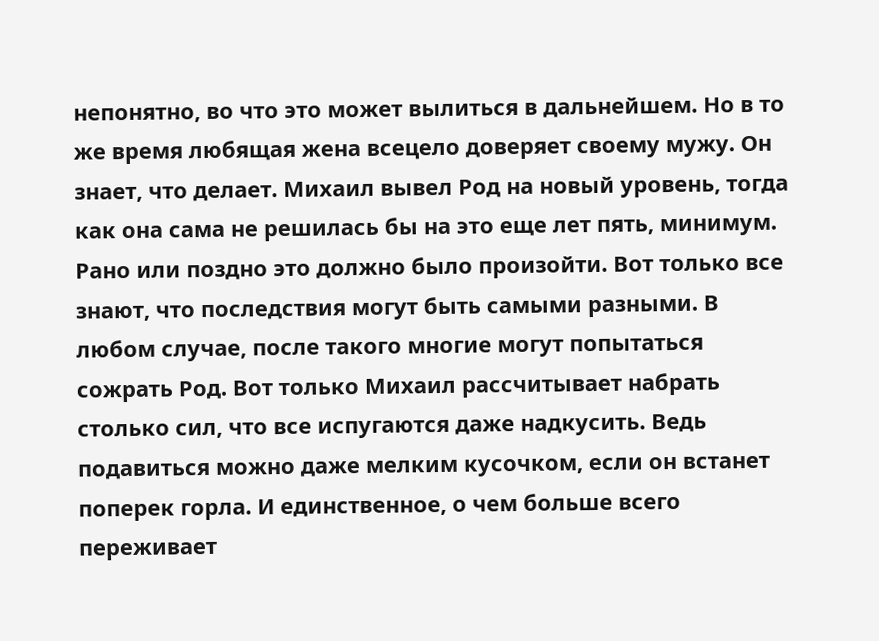непонятно, во что это может вылиться в дальнейшем. Но в то же время любящая жена всецело доверяет своему мужу. Он знает, что делает. Михаил вывел Род на новый уровень, тогда как она сама не решилась бы на это еще лет пять, минимум.
Рано или поздно это должно было произойти. Вот только все знают, что последствия могут быть самыми разными. В любом случае, после такого многие могут попытаться сожрать Род. Вот только Михаил рассчитывает набрать столько сил, что все испугаются даже надкусить. Ведь подавиться можно даже мелким кусочком, если он встанет поперек горла. И единственное, о чем больше всего переживает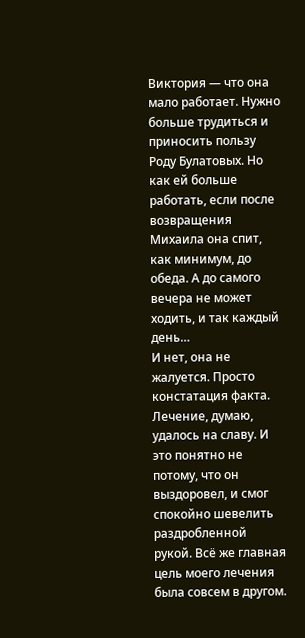Виктория — что она мало работает. Нужно больше трудиться и приносить пользу Роду Булатовых. Но как ей больше работать, если после возвращения Михаила она спит, как минимум, до обеда. А до самого вечера не может ходить, и так каждый день…
И нет, она не жалуется. Просто констатация факта.
Лечение, думаю, удалось на славу. И это понятно не потому, что он выздоровел, и смог спокойно шевелить раздробленной рукой. Всё же главная цель моего лечения была совсем в другом.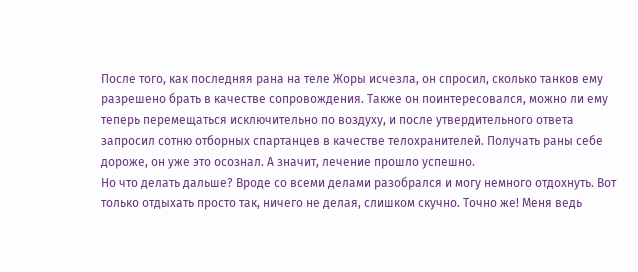После того, как последняя рана на теле Жоры исчезла, он спросил, сколько танков ему разрешено брать в качестве сопровождения. Также он поинтересовался, можно ли ему теперь перемещаться исключительно по воздуху, и после утвердительного ответа запросил сотню отборных спартанцев в качестве телохранителей. Получать раны себе дороже, он уже это осознал. А значит, лечение прошло успешно.
Но что делать дальше? Вроде со всеми делами разобрался и могу немного отдохнуть. Вот только отдыхать просто так, ничего не делая, слишком скучно. Точно же! Меня ведь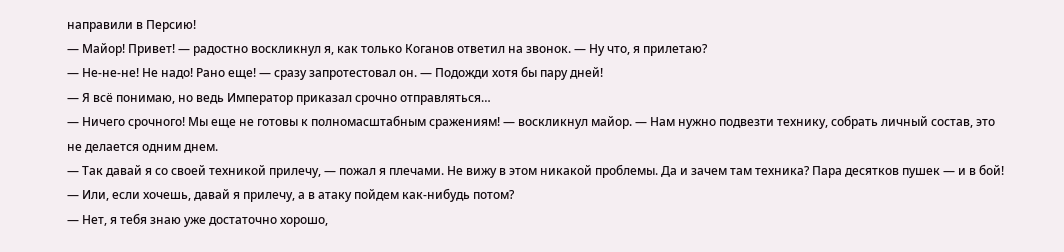направили в Персию!
— Майор! Привет! — радостно воскликнул я, как только Коганов ответил на звонок. — Ну что, я прилетаю?
— Не-не-не! Не надо! Рано еще! — сразу запротестовал он. — Подожди хотя бы пару дней!
— Я всё понимаю, но ведь Император приказал срочно отправляться…
— Ничего срочного! Мы еще не готовы к полномасштабным сражениям! — воскликнул майор. — Нам нужно подвезти технику, собрать личный состав, это не делается одним днем.
— Так давай я со своей техникой прилечу, — пожал я плечами. Не вижу в этом никакой проблемы. Да и зачем там техника? Пара десятков пушек — и в бой! — Или, если хочешь, давай я прилечу, а в атаку пойдем как-нибудь потом?
— Нет, я тебя знаю уже достаточно хорошо,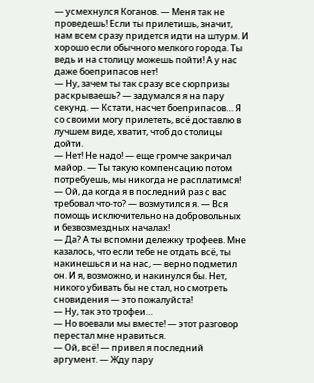— усмехнулся Коганов. — Меня так не проведешь! Если ты прилетишь, значит, нам всем сразу придется идти на штурм. И хорошо если обычного мелкого города. Ты ведь и на столицу можешь пойти! А у нас даже боеприпасов нет!
— Ну, зачем ты так сразу все сюрпризы раскрываешь? — задумался я на пару секунд. — Кстати, насчет боеприпасов… Я со своими могу прилететь, всё доставлю в лучшем виде, хватит, чтоб до столицы дойти.
— Нет! Не надо! — еще громче закричал майор. — Ты такую компенсацию потом потребуешь, мы никогда не расплатимся!
— Ой, да когда я в последний раз с вас требовал что-то? — возмутился я. — Вся помощь исключительно на добровольных и безвозмездных началах!
— Да? А ты вспомни дележку трофеев. Мне казалось, что если тебе не отдать всё, ты накинешься и на нас, — верно подметил он. И я, возможно, и накинулся бы. Нет, никого убивать бы не стал, но смотреть сновидения — это пожалуйста!
— Ну, так это трофеи…
— Но воевали мы вместе! — этот разговор перестал мне нравиться.
— Ой, всё! — привел я последний аргумент. — Жду пару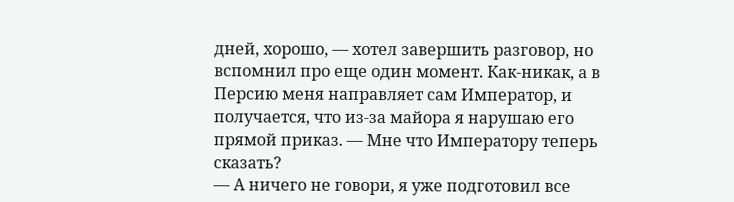дней, хорошо, — хотел завершить разговор, но вспомнил про еще один момент. Как-никак, а в Персию меня направляет сам Император, и получается, что из-за майора я нарушаю его прямой приказ. — Мне что Императору теперь сказать?
— А ничего не говори, я уже подготовил все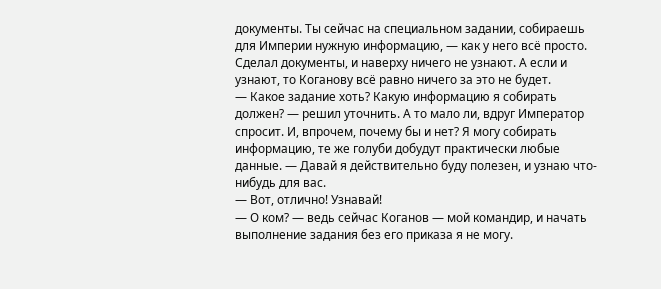документы. Ты сейчас на специальном задании, собираешь для Империи нужную информацию, — как у него всё просто. Сделал документы, и наверху ничего не узнают. А если и узнают, то Коганову всё равно ничего за это не будет.
— Какое задание хоть? Какую информацию я собирать должен? — решил уточнить. А то мало ли, вдруг Император спросит. И, впрочем, почему бы и нет? Я могу собирать информацию, те же голуби добудут практически любые данные. — Давай я действительно буду полезен, и узнаю что-нибудь для вас.
— Вот, отлично! Узнавай!
— О ком? — ведь сейчас Коганов — мой командир, и начать выполнение задания без его приказа я не могу.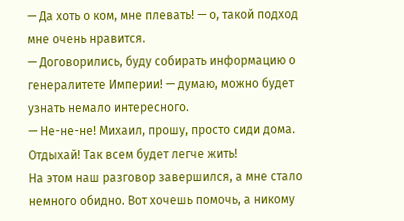— Да хоть о ком, мне плевать! — о, такой подход мне очень нравится.
— Договорились, буду собирать информацию о генералитете Империи! — думаю, можно будет узнать немало интересного.
— Не-не-не! Михаил, прошу, просто сиди дома. Отдыхай! Так всем будет легче жить!
На этом наш разговор завершился, а мне стало немного обидно. Вот хочешь помочь, а никому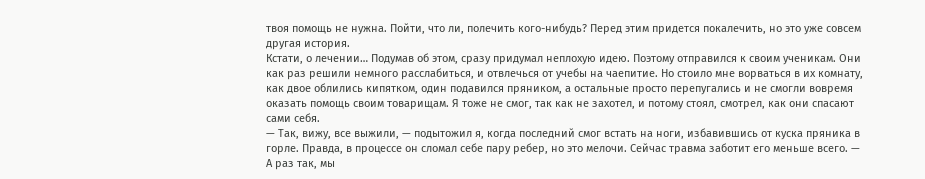твоя помощь не нужна. Пойти, что ли, полечить кого-нибудь? Перед этим придется покалечить, но это уже совсем другая история.
Кстати, о лечении… Подумав об этом, сразу придумал неплохую идею. Поэтому отправился к своим ученикам. Они как раз решили немного расслабиться, и отвлечься от учебы на чаепитие. Но стоило мне ворваться в их комнату, как двое облились кипятком, один подавился пряником, а остальные просто перепугались и не смогли вовремя оказать помощь своим товарищам. Я тоже не смог, так как не захотел, и потому стоял, смотрел, как они спасают сами себя.
— Так, вижу, все выжили, — подытожил я, когда последний смог встать на ноги, избавившись от куска пряника в горле. Правда, в процессе он сломал себе пару ребер, но это мелочи. Сейчас травма заботит его меньше всего. — А раз так, мы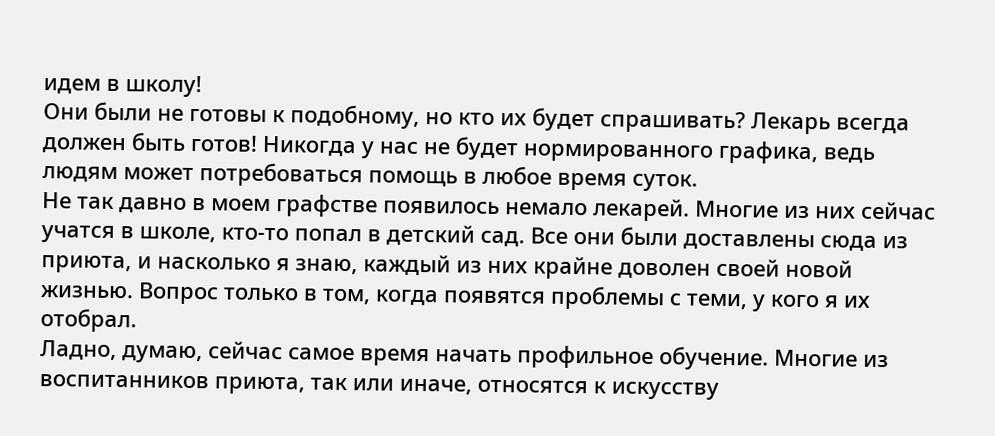идем в школу!
Они были не готовы к подобному, но кто их будет спрашивать? Лекарь всегда должен быть готов! Никогда у нас не будет нормированного графика, ведь людям может потребоваться помощь в любое время суток.
Не так давно в моем графстве появилось немало лекарей. Многие из них сейчас учатся в школе, кто-то попал в детский сад. Все они были доставлены сюда из приюта, и насколько я знаю, каждый из них крайне доволен своей новой жизнью. Вопрос только в том, когда появятся проблемы с теми, у кого я их отобрал.
Ладно, думаю, сейчас самое время начать профильное обучение. Многие из воспитанников приюта, так или иначе, относятся к искусству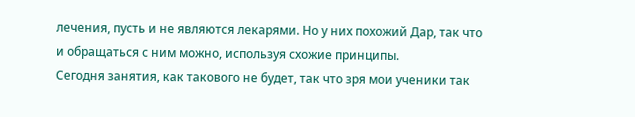лечения, пусть и не являются лекарями. Но у них похожий Дар, так что и обращаться с ним можно, используя схожие принципы.
Сегодня занятия, как такового не будет, так что зря мои ученики так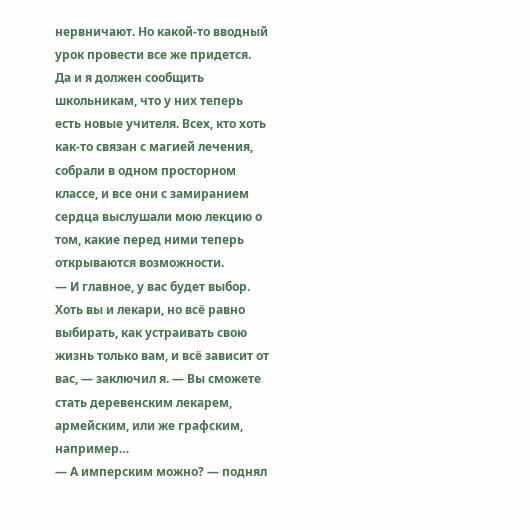нервничают. Но какой-то вводный урок провести все же придется. Да и я должен сообщить школьникам, что у них теперь есть новые учителя. Всех, кто хоть как-то связан с магией лечения, собрали в одном просторном классе, и все они с замиранием сердца выслушали мою лекцию о том, какие перед ними теперь открываются возможности.
— И главное, у вас будет выбор. Хоть вы и лекари, но всё равно выбирать, как устраивать свою жизнь только вам, и всё зависит от вас, — заключил я. — Вы сможете стать деревенским лекарем, армейским, или же графским, например…
— А имперским можно? — поднял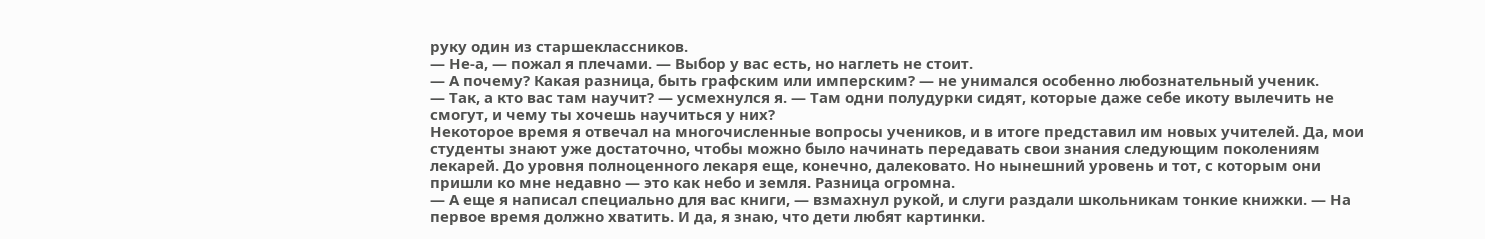руку один из старшеклассников.
— Не-а, — пожал я плечами. — Выбор у вас есть, но наглеть не стоит.
— А почему? Какая разница, быть графским или имперским? — не унимался особенно любознательный ученик.
— Так, а кто вас там научит? — усмехнулся я. — Там одни полудурки сидят, которые даже себе икоту вылечить не смогут, и чему ты хочешь научиться у них?
Некоторое время я отвечал на многочисленные вопросы учеников, и в итоге представил им новых учителей. Да, мои студенты знают уже достаточно, чтобы можно было начинать передавать свои знания следующим поколениям лекарей. До уровня полноценного лекаря еще, конечно, далековато. Но нынешний уровень и тот, с которым они пришли ко мне недавно — это как небо и земля. Разница огромна.
— А еще я написал специально для вас книги, — взмахнул рукой, и слуги раздали школьникам тонкие книжки. — На первое время должно хватить. И да, я знаю, что дети любят картинки.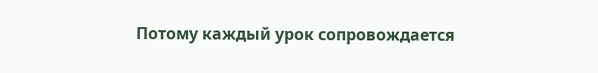Потому каждый урок сопровождается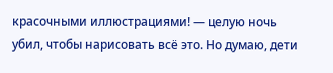красочными иллюстрациями! — целую ночь убил, чтобы нарисовать всё это. Но думаю, дети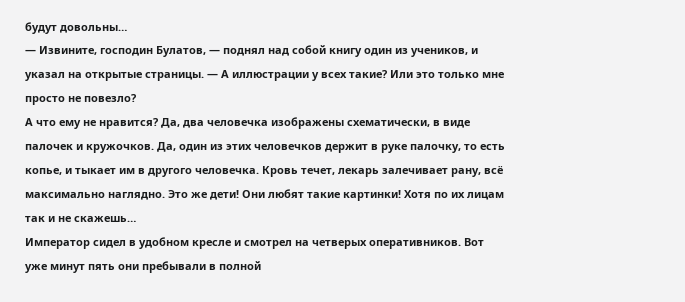будут довольны…
— Извините, господин Булатов, — поднял над собой книгу один из учеников, и указал на открытые страницы. — А иллюстрации у всех такие? Или это только мне просто не повезло?
А что ему не нравится? Да, два человечка изображены схематически, в виде палочек и кружочков. Да, один из этих человечков держит в руке палочку, то есть копье, и тыкает им в другого человечка. Кровь течет, лекарь залечивает рану, всё максимально наглядно. Это же дети! Они любят такие картинки! Хотя по их лицам так и не скажешь…
Император сидел в удобном кресле и смотрел на четверых оперативников. Вот уже минут пять они пребывали в полной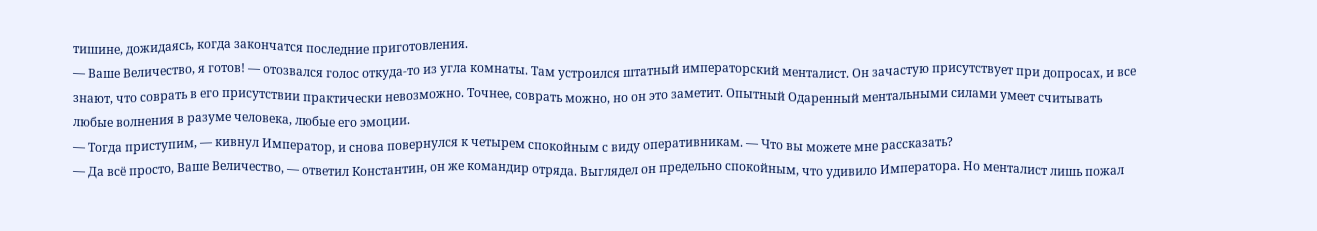тишине, дожидаясь, когда закончатся последние приготовления.
— Ваше Величество, я готов! — отозвался голос откуда-то из угла комнаты. Там устроился штатный императорский менталист. Он зачастую присутствует при допросах, и все знают, что соврать в его присутствии практически невозможно. Точнее, соврать можно, но он это заметит. Опытный Одаренный ментальными силами умеет считывать любые волнения в разуме человека, любые его эмоции.
— Тогда приступим, — кивнул Император, и снова повернулся к четырем спокойным с виду оперативникам. — Что вы можете мне рассказать?
— Да всё просто, Ваше Величество, — ответил Константин, он же командир отряда. Выглядел он предельно спокойным, что удивило Императора. Но менталист лишь пожал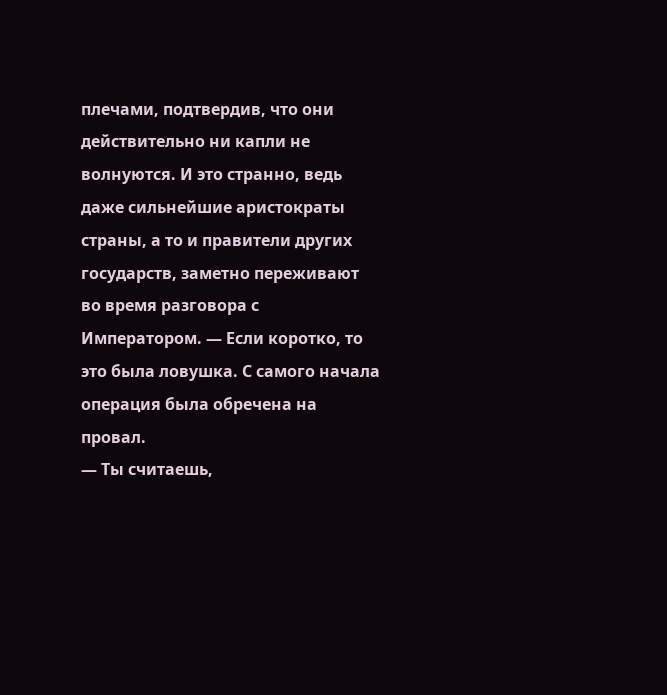плечами, подтвердив, что они действительно ни капли не волнуются. И это странно, ведь даже сильнейшие аристократы страны, а то и правители других государств, заметно переживают во время разговора с Императором. — Если коротко, то это была ловушка. С самого начала операция была обречена на провал.
— Ты считаешь,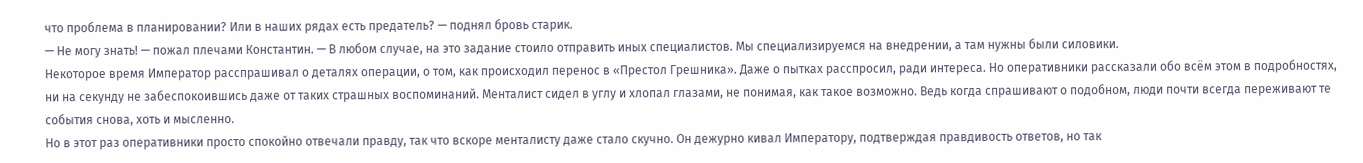что проблема в планировании? Или в наших рядах есть предатель? — поднял бровь старик.
— Не могу знать! — пожал плечами Константин. — В любом случае, на это задание стоило отправить иных специалистов. Мы специализируемся на внедрении, а там нужны были силовики.
Некоторое время Император расспрашивал о деталях операции, о том, как происходил перенос в «Престол Грешника». Даже о пытках расспросил, ради интереса. Но оперативники рассказали обо всём этом в подробностях, ни на секунду не забеспокоившись даже от таких страшных воспоминаний. Менталист сидел в углу и хлопал глазами, не понимая, как такое возможно. Ведь когда спрашивают о подобном, люди почти всегда переживают те события снова, хоть и мысленно.
Но в этот раз оперативники просто спокойно отвечали правду, так что вскоре менталисту даже стало скучно. Он дежурно кивал Императору, подтверждая правдивость ответов, но так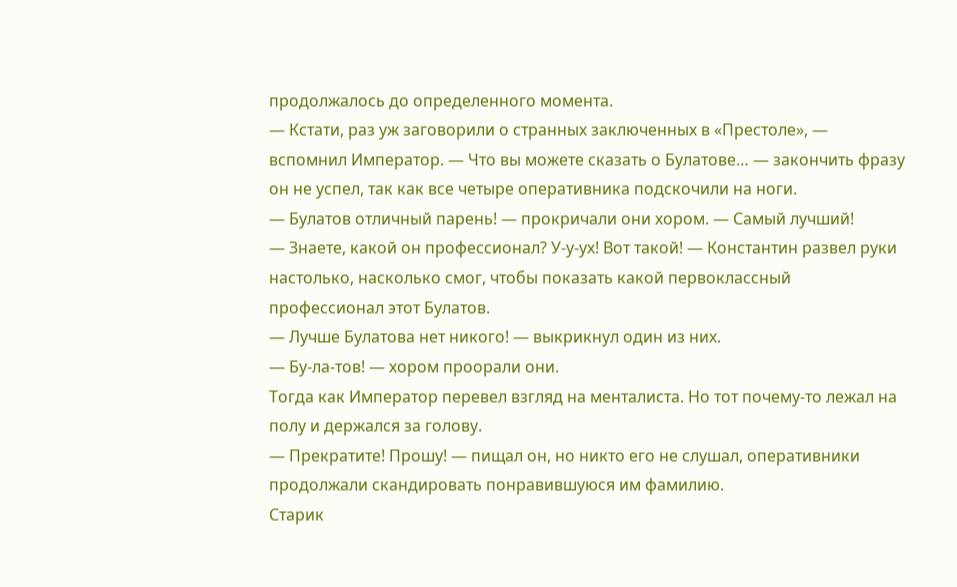продолжалось до определенного момента.
— Кстати, раз уж заговорили о странных заключенных в «Престоле», — вспомнил Император. — Что вы можете сказать о Булатове… — закончить фразу он не успел, так как все четыре оперативника подскочили на ноги.
— Булатов отличный парень! — прокричали они хором. — Самый лучший!
— Знаете, какой он профессионал? У-у-ух! Вот такой! — Константин развел руки настолько, насколько смог, чтобы показать какой первоклассный профессионал этот Булатов.
— Лучше Булатова нет никого! — выкрикнул один из них.
— Бу-ла-тов! — хором проорали они.
Тогда как Император перевел взгляд на менталиста. Но тот почему-то лежал на полу и держался за голову.
— Прекратите! Прошу! — пищал он, но никто его не слушал, оперативники продолжали скандировать понравившуюся им фамилию.
Старик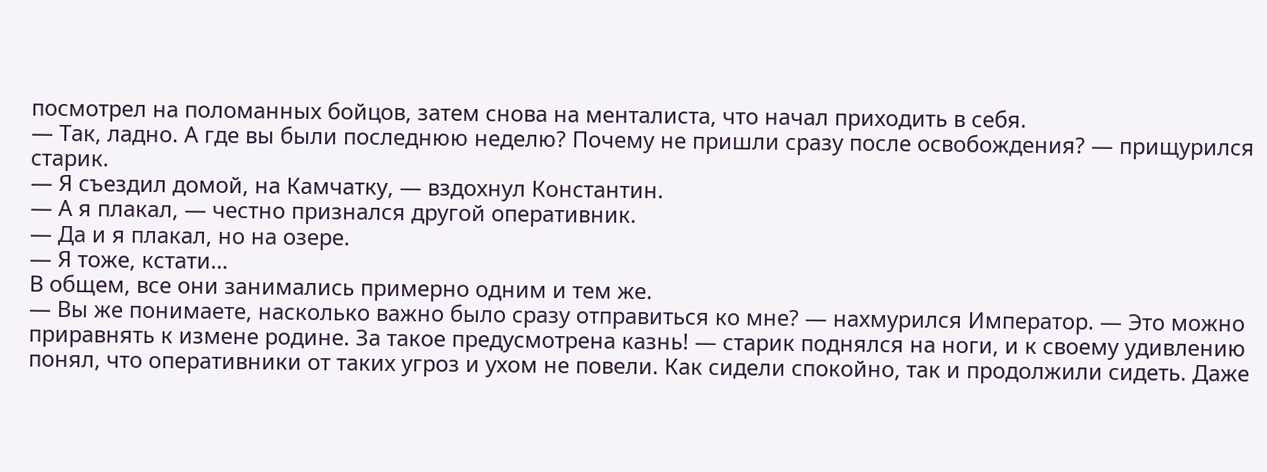посмотрел на поломанных бойцов, затем снова на менталиста, что начал приходить в себя.
— Так, ладно. А где вы были последнюю неделю? Почему не пришли сразу после освобождения? — прищурился старик.
— Я съездил домой, на Камчатку, — вздохнул Константин.
— А я плакал, — честно признался другой оперативник.
— Да и я плакал, но на озере.
— Я тоже, кстати…
В общем, все они занимались примерно одним и тем же.
— Вы же понимаете, насколько важно было сразу отправиться ко мне? — нахмурился Император. — Это можно приравнять к измене родине. За такое предусмотрена казнь! — старик поднялся на ноги, и к своему удивлению понял, что оперативники от таких угроз и ухом не повели. Как сидели спокойно, так и продолжили сидеть. Даже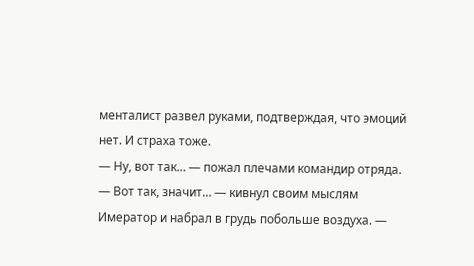менталист развел руками, подтверждая, что эмоций нет. И страха тоже.
— Ну, вот так… — пожал плечами командир отряда.
— Вот так, значит… — кивнул своим мыслям Имератор и набрал в грудь побольше воздуха. —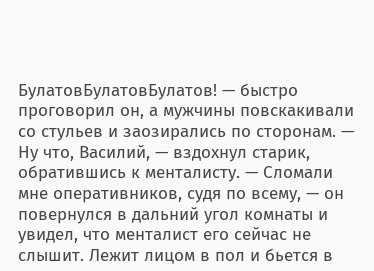БулатовБулатовБулатов! — быстро проговорил он, а мужчины повскакивали со стульев и заозирались по сторонам. — Ну что, Василий, — вздохнул старик, обратившись к менталисту. — Сломали мне оперативников, судя по всему, — он повернулся в дальний угол комнаты и увидел, что менталист его сейчас не слышит. Лежит лицом в пол и бьется в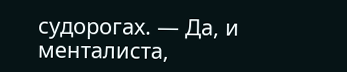судорогах. — Да, и менталиста,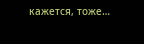кажется, тоже…